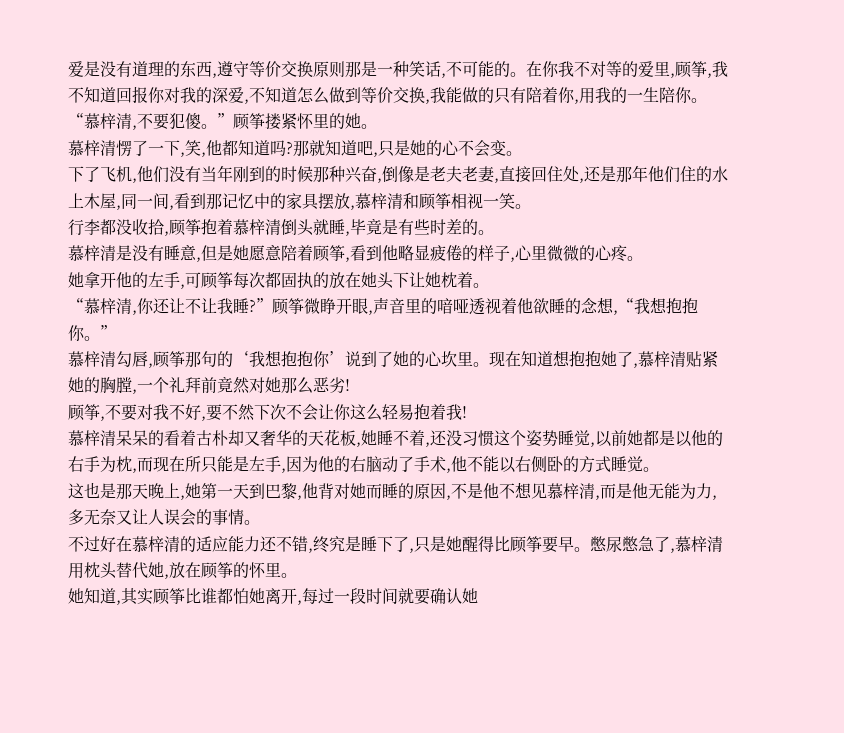爱是没有道理的东西,遵守等价交换原则那是一种笑话,不可能的。在你我不对等的爱里,顾筝,我不知道回报你对我的深爱,不知道怎么做到等价交换,我能做的只有陪着你,用我的一生陪你。
“慕梓清,不要犯傻。”顾筝搂紧怀里的她。
慕梓清愣了一下,笑,他都知道吗?那就知道吧,只是她的心不会变。
下了飞机,他们没有当年刚到的时候那种兴奋,倒像是老夫老妻,直接回住处,还是那年他们住的水上木屋,同一间,看到那记忆中的家具摆放,慕梓清和顾筝相视一笑。
行李都没收拾,顾筝抱着慕梓清倒头就睡,毕竟是有些时差的。
慕梓清是没有睡意,但是她愿意陪着顾筝,看到他略显疲倦的样子,心里微微的心疼。
她拿开他的左手,可顾筝每次都固执的放在她头下让她枕着。
“慕梓清,你还让不让我睡?”顾筝微睁开眼,声音里的喑哑透视着他欲睡的念想,“我想抱抱你。”
慕梓清勾唇,顾筝那句的‘我想抱抱你’说到了她的心坎里。现在知道想抱抱她了,慕梓清贴紧她的胸膛,一个礼拜前竟然对她那么恶劣!
顾筝,不要对我不好,要不然下次不会让你这么轻易抱着我!
慕梓清呆呆的看着古朴却又奢华的天花板,她睡不着,还没习惯这个姿势睡觉,以前她都是以他的右手为枕,而现在所只能是左手,因为他的右脑动了手术,他不能以右侧卧的方式睡觉。
这也是那天晚上,她第一天到巴黎,他背对她而睡的原因,不是他不想见慕梓清,而是他无能为力,多无奈又让人误会的事情。
不过好在慕梓清的适应能力还不错,终究是睡下了,只是她醒得比顾筝要早。憋尿憋急了,慕梓清用枕头替代她,放在顾筝的怀里。
她知道,其实顾筝比谁都怕她离开,每过一段时间就要确认她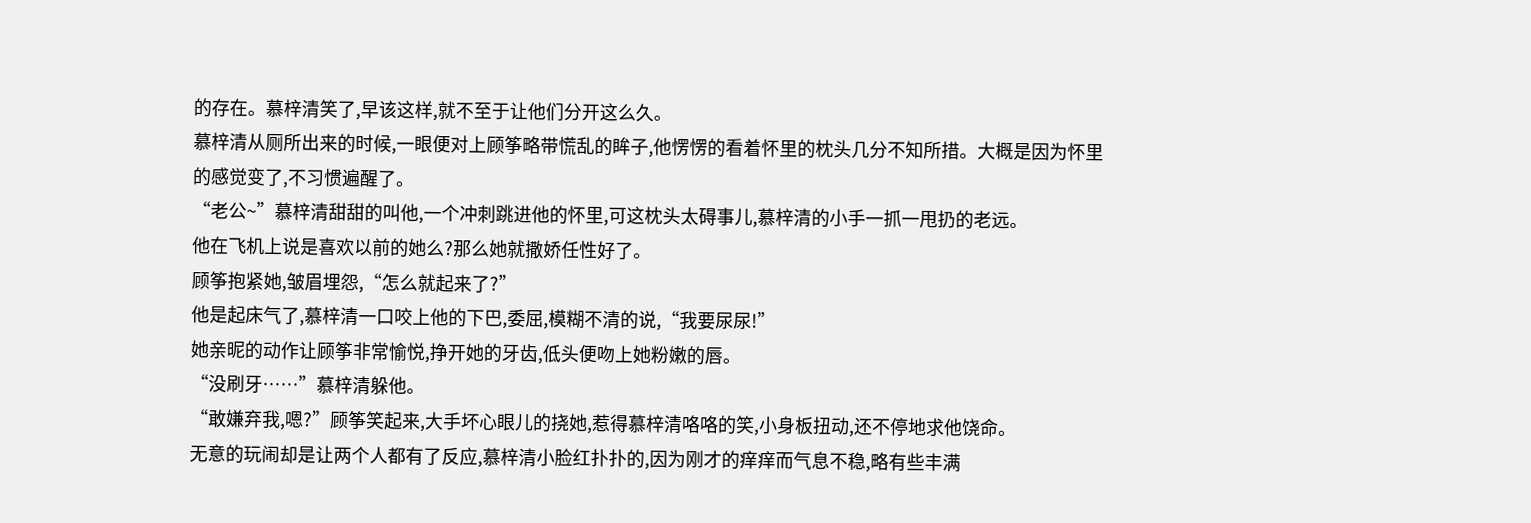的存在。慕梓清笑了,早该这样,就不至于让他们分开这么久。
慕梓清从厕所出来的时候,一眼便对上顾筝略带慌乱的眸子,他愣愣的看着怀里的枕头几分不知所措。大概是因为怀里的感觉变了,不习惯遍醒了。
“老公~”慕梓清甜甜的叫他,一个冲刺跳进他的怀里,可这枕头太碍事儿,慕梓清的小手一抓一甩扔的老远。
他在飞机上说是喜欢以前的她么?那么她就撒娇任性好了。
顾筝抱紧她,皱眉埋怨,“怎么就起来了?”
他是起床气了,慕梓清一口咬上他的下巴,委屈,模糊不清的说,“我要尿尿!”
她亲昵的动作让顾筝非常愉悦,挣开她的牙齿,低头便吻上她粉嫩的唇。
“没刷牙……”慕梓清躲他。
“敢嫌弃我,嗯?”顾筝笑起来,大手坏心眼儿的挠她,惹得慕梓清咯咯的笑,小身板扭动,还不停地求他饶命。
无意的玩闹却是让两个人都有了反应,慕梓清小脸红扑扑的,因为刚才的痒痒而气息不稳,略有些丰满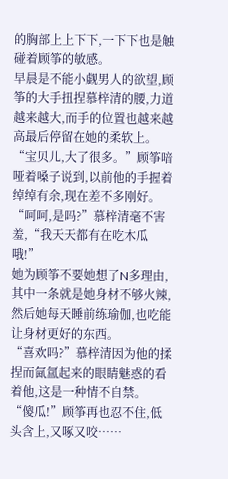的胸部上上下下,一下下也是触碰着顾筝的敏感。
早晨是不能小觑男人的欲望,顾筝的大手扭捏慕梓清的腰,力道越来越大,而手的位置也越来越高最后停留在她的柔软上。
“宝贝儿,大了很多。”顾筝喑哑着嗓子说到,以前他的手握着绰绰有余,现在差不多刚好。
“呵呵,是吗?”慕梓清毫不害羞,“我天天都有在吃木瓜哦!”
她为顾筝不要她想了N多理由,其中一条就是她身材不够火辣,然后她每天睡前练瑜伽,也吃能让身材更好的东西。
“喜欢吗?”慕梓清因为他的揉捏而氤氲起来的眼睛魅惑的看着他,这是一种情不自禁。
“傻瓜!”顾筝再也忍不住,低头含上,又啄又咬……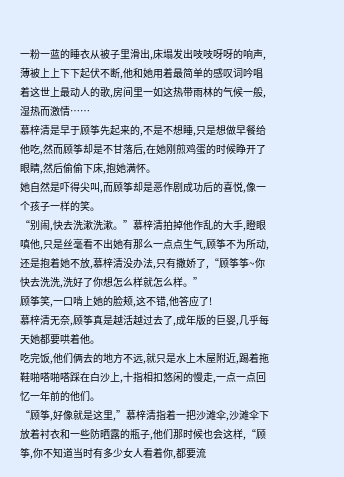一粉一蓝的睡衣从被子里滑出,床塌发出吱吱呀呀的响声,薄被上上下下起伏不断,他和她用着最简单的感叹词吟唱着这世上最动人的歌,房间里一如这热带雨林的气候一般,湿热而激情……
慕梓清是早于顾筝先起来的,不是不想睡,只是想做早餐给他吃,然而顾筝却是不甘落后,在她刚煎鸡蛋的时候睁开了眼睛,然后偷偷下床,抱她满怀。
她自然是吓得尖叫,而顾筝却是恶作剧成功后的喜悦,像一个孩子一样的笑。
“别闹,快去洗漱洗漱。”慕梓清拍掉他作乱的大手,瞪眼嗔他,只是丝毫看不出她有那么一点点生气,顾筝不为所动,还是抱着她不放,慕梓清没办法,只有撒娇了,“顾筝筝~你快去洗洗,洗好了你想怎么样就怎么样。”
顾筝笑,一口啃上她的脸颊,这不错,他答应了!
慕梓清无奈,顾筝真是越活越过去了,成年版的巨婴,几乎每天她都要哄着他。
吃完饭,他们俩去的地方不远,就只是水上木屋附近,踢着拖鞋啪嗒啪嗒踩在白沙上,十指相扣悠闲的慢走,一点一点回忆一年前的他们。
“顾筝,好像就是这里,”慕梓清指着一把沙滩伞,沙滩伞下放着衬衣和一些防晒露的瓶子,他们那时候也会这样,“顾筝,你不知道当时有多少女人看着你,都要流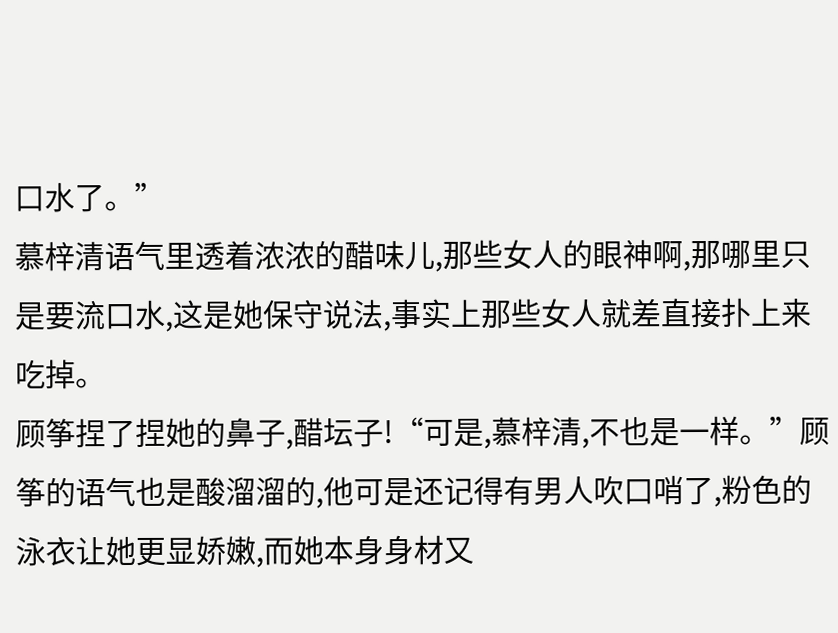口水了。”
慕梓清语气里透着浓浓的醋味儿,那些女人的眼神啊,那哪里只是要流口水,这是她保守说法,事实上那些女人就差直接扑上来吃掉。
顾筝捏了捏她的鼻子,醋坛子!“可是,慕梓清,不也是一样。”顾筝的语气也是酸溜溜的,他可是还记得有男人吹口哨了,粉色的泳衣让她更显娇嫩,而她本身身材又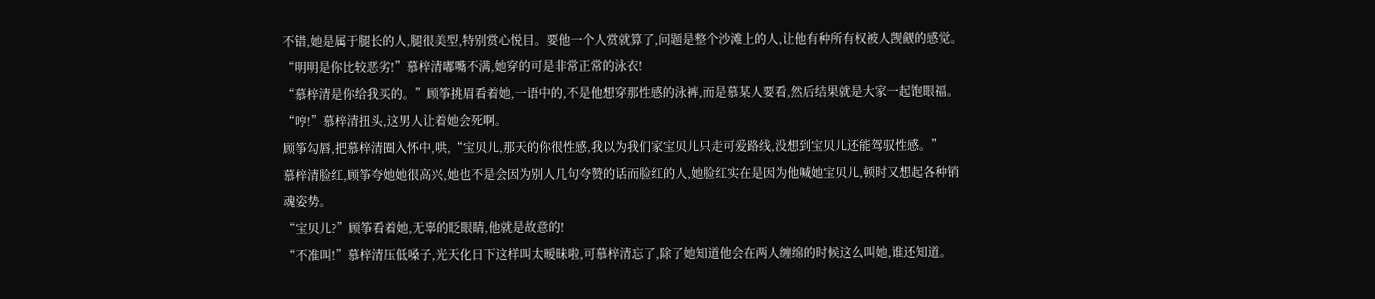不错,她是属于腿长的人,腿很美型,特别赏心悦目。要他一个人赏就算了,问题是整个沙滩上的人,让他有种所有权被人觊觎的感觉。
“明明是你比较恶劣!”慕梓清嘟嘴不满,她穿的可是非常正常的泳衣!
“慕梓清是你给我买的。”顾筝挑眉看着她,一语中的,不是他想穿那性感的泳裤,而是慕某人要看,然后结果就是大家一起饱眼福。
“哼!”慕梓清扭头,这男人让着她会死啊。
顾筝勾唇,把慕梓清圈入怀中,哄,“宝贝儿,那天的你很性感,我以为我们家宝贝儿只走可爱路线,没想到宝贝儿还能驾驭性感。”
慕梓清脸红,顾筝夸她她很高兴,她也不是会因为别人几句夸赞的话而脸红的人,她脸红实在是因为他喊她宝贝儿,顿时又想起各种销魂姿势。
“宝贝儿?”顾筝看着她,无辜的眨眼睛,他就是故意的!
“不准叫!”慕梓清压低嗓子,光天化日下这样叫太暧昧啦,可慕梓清忘了,除了她知道他会在两人缠绵的时候这么叫她,谁还知道。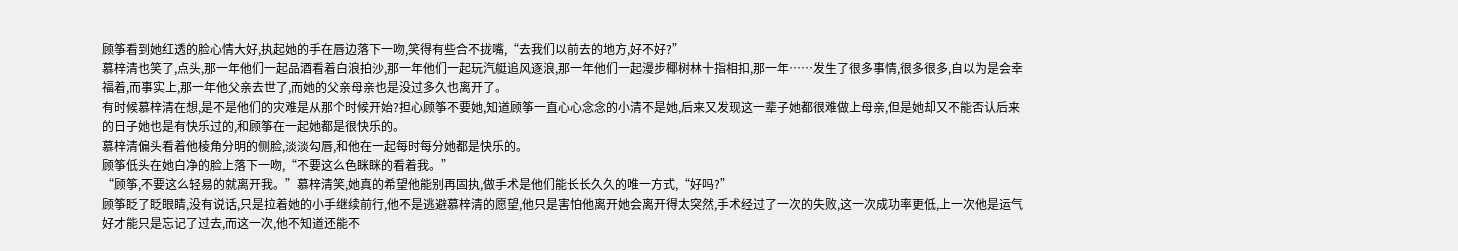顾筝看到她红透的脸心情大好,执起她的手在唇边落下一吻,笑得有些合不拢嘴,“去我们以前去的地方,好不好?”
慕梓清也笑了,点头,那一年他们一起品酒看着白浪拍沙,那一年他们一起玩汽艇追风逐浪,那一年他们一起漫步椰树林十指相扣,那一年……发生了很多事情,很多很多,自以为是会幸福着,而事实上,那一年他父亲去世了,而她的父亲母亲也是没过多久也离开了。
有时候慕梓清在想,是不是他们的灾难是从那个时候开始?担心顾筝不要她,知道顾筝一直心心念念的小清不是她,后来又发现这一辈子她都很难做上母亲,但是她却又不能否认后来的日子她也是有快乐过的,和顾筝在一起她都是很快乐的。
慕梓清偏头看着他棱角分明的侧脸,淡淡勾唇,和他在一起每时每分她都是快乐的。
顾筝低头在她白净的脸上落下一吻,“不要这么色眯眯的看着我。”
“顾筝,不要这么轻易的就离开我。”慕梓清笑,她真的希望他能别再固执,做手术是他们能长长久久的唯一方式,“好吗?”
顾筝眨了眨眼睛,没有说话,只是拉着她的小手继续前行,他不是逃避慕梓清的愿望,他只是害怕他离开她会离开得太突然,手术经过了一次的失败,这一次成功率更低,上一次他是运气好才能只是忘记了过去,而这一次,他不知道还能不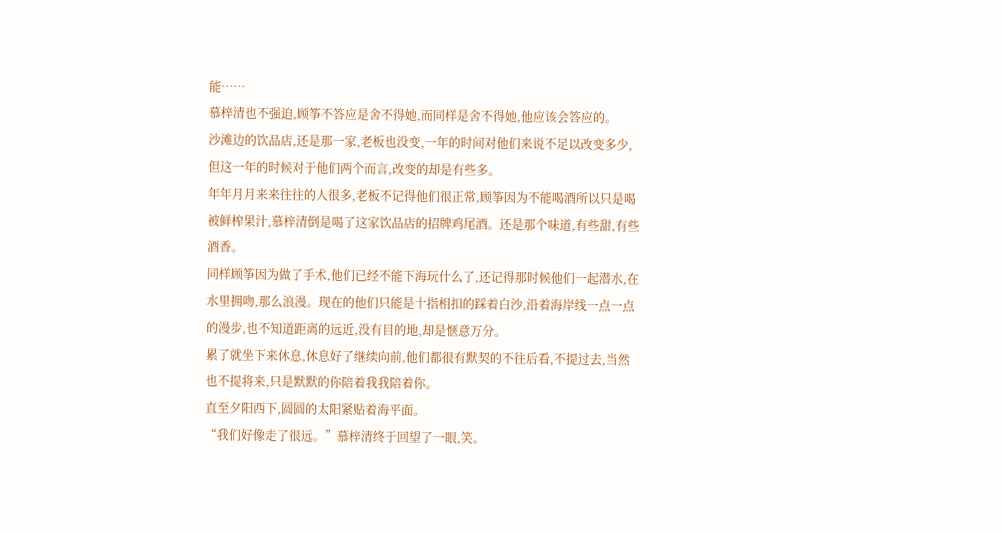能……
慕梓清也不强迫,顾筝不答应是舍不得她,而同样是舍不得她,他应该会答应的。
沙滩边的饮品店,还是那一家,老板也没变,一年的时间对他们来说不足以改变多少,但这一年的时候对于他们两个而言,改变的却是有些多。
年年月月来来往往的人很多,老板不记得他们很正常,顾筝因为不能喝酒所以只是喝被鲜榨果汁,慕梓清倒是喝了这家饮品店的招牌鸡尾酒。还是那个味道,有些甜,有些酒香。
同样顾筝因为做了手术,他们已经不能下海玩什么了,还记得那时候他们一起潜水,在水里拥吻,那么浪漫。现在的他们只能是十指相扣的踩着白沙,沿着海岸线一点一点的漫步,也不知道距离的远近,没有目的地,却是惬意万分。
累了就坐下来休息,休息好了继续向前,他们都很有默契的不往后看,不提过去,当然也不提将来,只是默默的你陪着我我陪着你。
直至夕阳西下,圆圆的太阳紧贴着海平面。
“我们好像走了很远。”慕梓清终于回望了一眼,笑。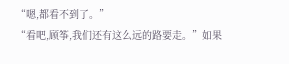“嗯,都看不到了。”
“看吧,顾筝,我们还有这么远的路要走。”如果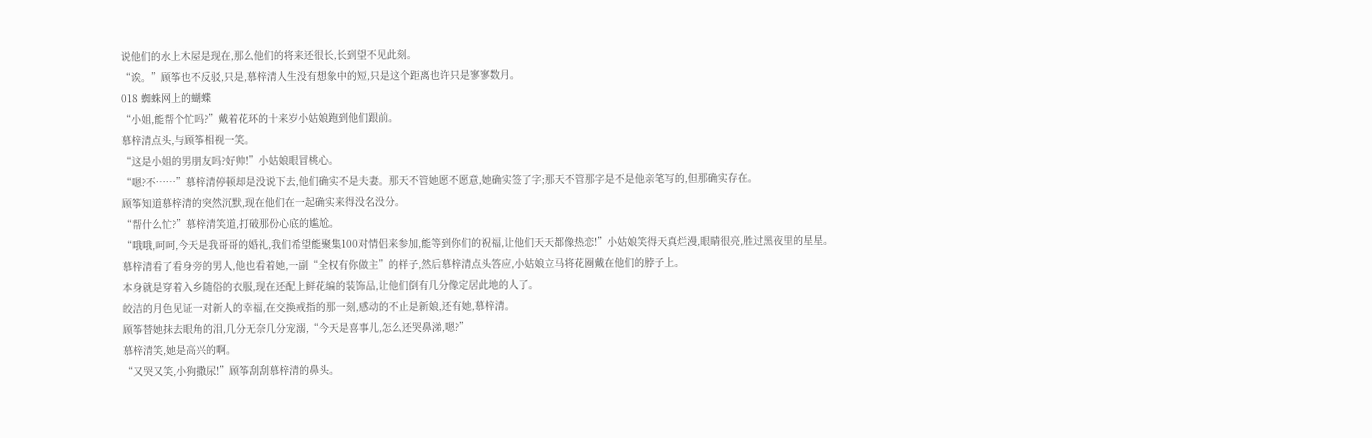说他们的水上木屋是现在,那么他们的将来还很长,长到望不见此刻。
“诶。”顾筝也不反驳,只是,慕梓清人生没有想象中的短,只是这个距离也许只是寥寥数月。
018 蜘蛛网上的蝴蝶
“小姐,能帮个忙吗?”戴着花环的十来岁小姑娘跑到他们跟前。
慕梓清点头,与顾筝相视一笑。
“这是小姐的男朋友吗?好帅!”小姑娘眼冒桃心。
“嗯?不……”慕梓清停顿却是没说下去,他们确实不是夫妻。那天不管她愿不愿意,她确实签了字;那天不管那字是不是他亲笔写的,但那确实存在。
顾筝知道慕梓清的突然沉默,现在他们在一起确实来得没名没分。
“帮什么忙?”慕梓清笑道,打破那份心底的尴尬。
“哦哦,呵呵,今天是我哥哥的婚礼,我们希望能聚集100对情侣来参加,能等到你们的祝福,让他们天天都像热恋!”小姑娘笑得天真烂漫,眼睛很亮,胜过黑夜里的星星。
慕梓清看了看身旁的男人,他也看着她,一副“全权有你做主”的样子,然后慕梓清点头答应,小姑娘立马将花圈戴在他们的脖子上。
本身就是穿着入乡随俗的衣服,现在还配上鲜花编的装饰品,让他们倒有几分像定居此地的人了。
皎洁的月色见证一对新人的幸福,在交换戒指的那一刻,感动的不止是新娘,还有她,慕梓清。
顾筝替她抹去眼角的泪,几分无奈几分宠溺,“今天是喜事儿,怎么还哭鼻涕,嗯?”
慕梓清笑,她是高兴的啊。
“又哭又笑,小狗撒尿!”顾筝刮刮慕梓清的鼻头。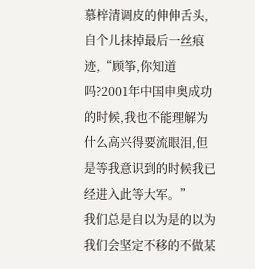慕梓清调皮的伸伸舌头,自个儿抹掉最后一丝痕迹,“顾筝,你知道吗?2001年中国申奥成功的时候,我也不能理解为什么高兴得要流眼泪,但是等我意识到的时候我已经进入此等大军。”
我们总是自以为是的以为我们会坚定不移的不做某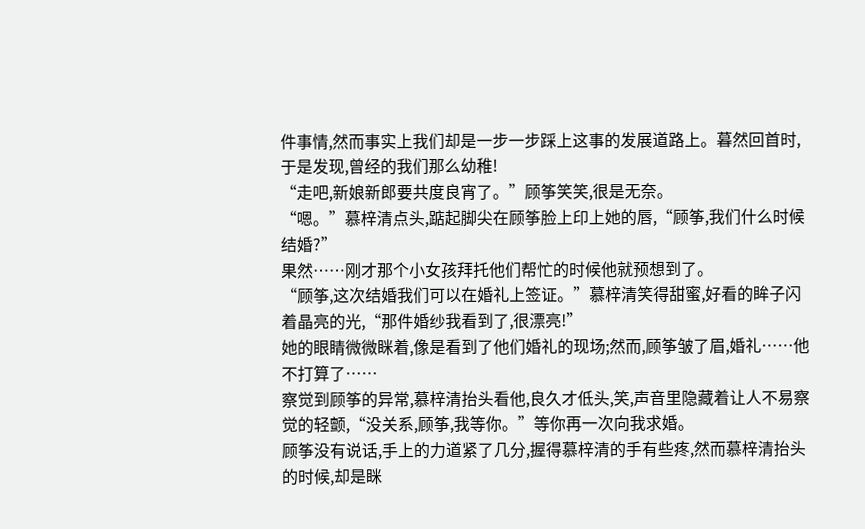件事情,然而事实上我们却是一步一步踩上这事的发展道路上。暮然回首时,于是发现,曾经的我们那么幼稚!
“走吧,新娘新郎要共度良宵了。”顾筝笑笑,很是无奈。
“嗯。”慕梓清点头,踮起脚尖在顾筝脸上印上她的唇,“顾筝,我们什么时候结婚?”
果然……刚才那个小女孩拜托他们帮忙的时候他就预想到了。
“顾筝,这次结婚我们可以在婚礼上签证。”慕梓清笑得甜蜜,好看的眸子闪着晶亮的光,“那件婚纱我看到了,很漂亮!”
她的眼睛微微眯着,像是看到了他们婚礼的现场;然而,顾筝皱了眉,婚礼……他不打算了……
察觉到顾筝的异常,慕梓清抬头看他,良久才低头,笑,声音里隐藏着让人不易察觉的轻颤,“没关系,顾筝,我等你。”等你再一次向我求婚。
顾筝没有说话,手上的力道紧了几分,握得慕梓清的手有些疼,然而慕梓清抬头的时候,却是眯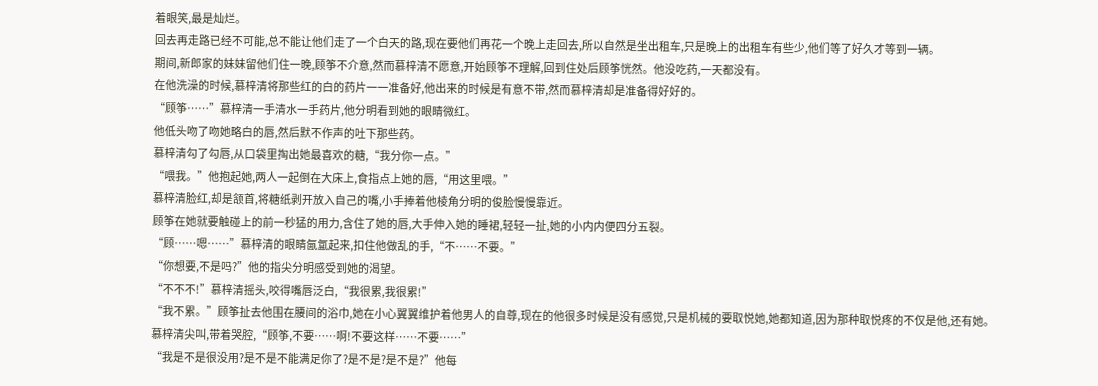着眼笑,最是灿烂。
回去再走路已经不可能,总不能让他们走了一个白天的路,现在要他们再花一个晚上走回去,所以自然是坐出租车,只是晚上的出租车有些少,他们等了好久才等到一辆。
期间,新郎家的妹妹留他们住一晚,顾筝不介意,然而慕梓清不愿意,开始顾筝不理解,回到住处后顾筝恍然。他没吃药,一天都没有。
在他洗澡的时候,慕梓清将那些红的白的药片一一准备好,他出来的时候是有意不带,然而慕梓清却是准备得好好的。
“顾筝……”慕梓清一手清水一手药片,他分明看到她的眼睛微红。
他低头吻了吻她略白的唇,然后默不作声的吐下那些药。
慕梓清勾了勾唇,从口袋里掏出她最喜欢的糖,“我分你一点。”
“喂我。”他抱起她,两人一起倒在大床上,食指点上她的唇,“用这里喂。”
慕梓清脸红,却是颔首,将糖纸剥开放入自己的嘴,小手捧着他棱角分明的俊脸慢慢靠近。
顾筝在她就要触碰上的前一秒猛的用力,含住了她的唇,大手伸入她的睡裙,轻轻一扯,她的小内内便四分五裂。
“顾……嗯……”慕梓清的眼睛氤氲起来,扣住他做乱的手,“不……不要。”
“你想要,不是吗?”他的指尖分明感受到她的渴望。
“不不不!”慕梓清摇头,咬得嘴唇泛白,“我很累,我很累!”
“我不累。”顾筝扯去他围在腰间的浴巾,她在小心翼翼维护着他男人的自尊,现在的他很多时候是没有感觉,只是机械的要取悦她,她都知道,因为那种取悦疼的不仅是他,还有她。
慕梓清尖叫,带着哭腔,“顾筝,不要……啊!不要这样……不要……”
“我是不是很没用?是不是不能满足你了?是不是?是不是?”他每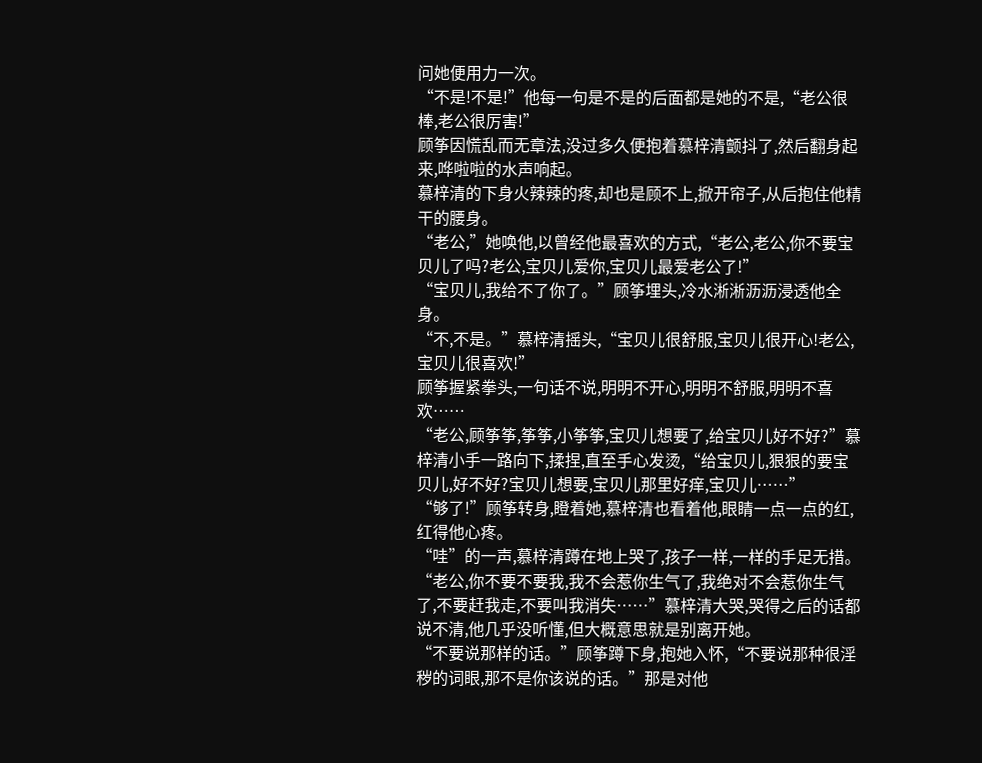问她便用力一次。
“不是!不是!”他每一句是不是的后面都是她的不是,“老公很棒,老公很厉害!”
顾筝因慌乱而无章法,没过多久便抱着慕梓清颤抖了,然后翻身起来,哗啦啦的水声响起。
慕梓清的下身火辣辣的疼,却也是顾不上,掀开帘子,从后抱住他精干的腰身。
“老公,”她唤他,以曾经他最喜欢的方式,“老公,老公,你不要宝贝儿了吗?老公,宝贝儿爱你,宝贝儿最爱老公了!”
“宝贝儿,我给不了你了。”顾筝埋头,冷水淅淅沥沥浸透他全身。
“不,不是。”慕梓清摇头,“宝贝儿很舒服,宝贝儿很开心!老公,宝贝儿很喜欢!”
顾筝握紧拳头,一句话不说,明明不开心,明明不舒服,明明不喜欢……
“老公,顾筝筝,筝筝,小筝筝,宝贝儿想要了,给宝贝儿好不好?”慕梓清小手一路向下,揉捏,直至手心发烫,“给宝贝儿,狠狠的要宝贝儿,好不好?宝贝儿想要,宝贝儿那里好痒,宝贝儿……”
“够了!”顾筝转身,瞪着她,慕梓清也看着他,眼睛一点一点的红,红得他心疼。
“哇”的一声,慕梓清蹲在地上哭了,孩子一样,一样的手足无措。
“老公,你不要不要我,我不会惹你生气了,我绝对不会惹你生气了,不要赶我走,不要叫我消失……”慕梓清大哭,哭得之后的话都说不清,他几乎没听懂,但大概意思就是别离开她。
“不要说那样的话。”顾筝蹲下身,抱她入怀,“不要说那种很淫秽的词眼,那不是你该说的话。”那是对他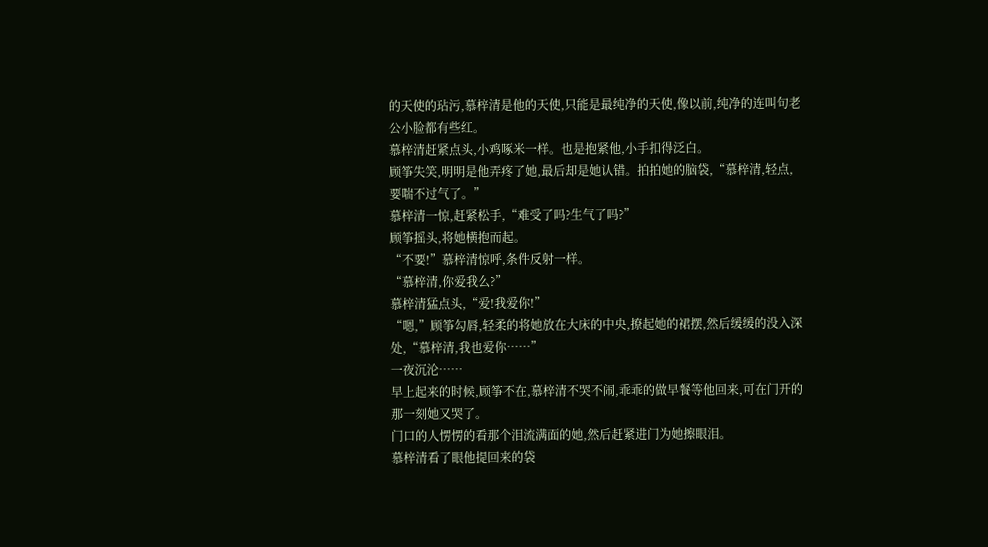的天使的玷污,慕梓清是他的天使,只能是最纯净的天使,像以前,纯净的连叫句老公小脸都有些红。
慕梓清赶紧点头,小鸡啄米一样。也是抱紧他,小手扣得泛白。
顾筝失笑,明明是他弄疼了她,最后却是她认错。拍拍她的脑袋,“慕梓清,轻点,要喘不过气了。”
慕梓清一惊,赶紧松手,“难受了吗?生气了吗?”
顾筝摇头,将她横抱而起。
“不要!”慕梓清惊呼,条件反射一样。
“慕梓清,你爱我么?”
慕梓清猛点头,“爱!我爱你!”
“嗯,”顾筝勾唇,轻柔的将她放在大床的中央,撩起她的裙摆,然后缓缓的没入深处,“慕梓清,我也爱你……”
一夜沉沦……
早上起来的时候,顾筝不在,慕梓清不哭不闹,乖乖的做早餐等他回来,可在门开的那一刻她又哭了。
门口的人愣愣的看那个泪流满面的她,然后赶紧进门为她擦眼泪。
慕梓清看了眼他提回来的袋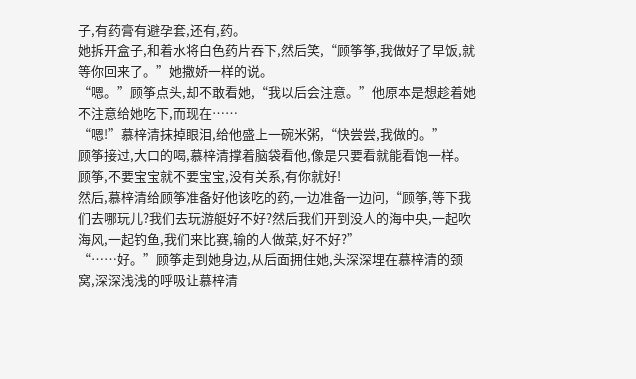子,有药膏有避孕套,还有,药。
她拆开盒子,和着水将白色药片吞下,然后笑,“顾筝筝,我做好了早饭,就等你回来了。”她撒娇一样的说。
“嗯。”顾筝点头,却不敢看她,“我以后会注意。”他原本是想趁着她不注意给她吃下,而现在……
“嗯!”慕梓清抹掉眼泪,给他盛上一碗米粥,“快尝尝,我做的。”
顾筝接过,大口的喝,慕梓清撑着脑袋看他,像是只要看就能看饱一样。
顾筝,不要宝宝就不要宝宝,没有关系,有你就好!
然后,慕梓清给顾筝准备好他该吃的药,一边准备一边问,“顾筝,等下我们去哪玩儿?我们去玩游艇好不好?然后我们开到没人的海中央,一起吹海风,一起钓鱼,我们来比赛,输的人做菜,好不好?”
“……好。”顾筝走到她身边,从后面拥住她,头深深埋在慕梓清的颈窝,深深浅浅的呼吸让慕梓清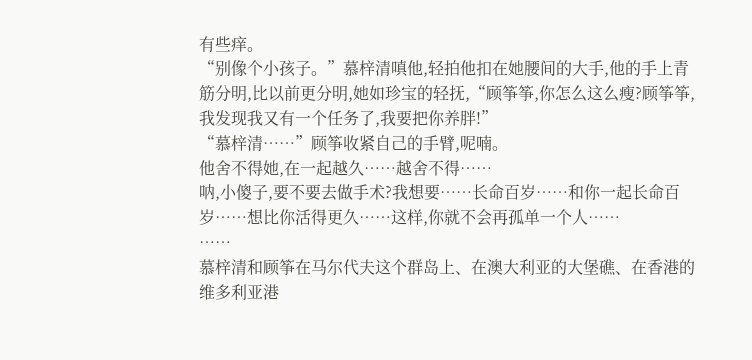有些痒。
“别像个小孩子。”慕梓清嗔他,轻拍他扣在她腰间的大手,他的手上青筋分明,比以前更分明,她如珍宝的轻抚,“顾筝筝,你怎么这么瘦?顾筝筝,我发现我又有一个任务了,我要把你养胖!”
“慕梓清……”顾筝收紧自己的手臂,呢喃。
他舍不得她,在一起越久……越舍不得……
呐,小傻子,要不要去做手术?我想要……长命百岁……和你一起长命百岁……想比你活得更久……这样,你就不会再孤单一个人……
……
慕梓清和顾筝在马尔代夫这个群岛上、在澳大利亚的大堡礁、在香港的维多利亚港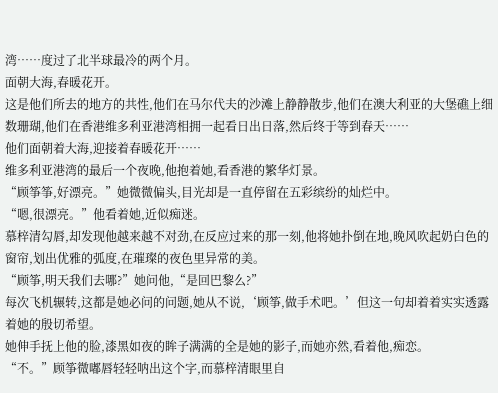湾……度过了北半球最冷的两个月。
面朝大海,春暖花开。
这是他们所去的地方的共性,他们在马尔代夫的沙滩上静静散步,他们在澳大利亚的大堡礁上细数珊瑚,他们在香港维多利亚港湾相拥一起看日出日落,然后终于等到春天……
他们面朝着大海,迎接着春暖花开……
维多利亚港湾的最后一个夜晚,他抱着她,看香港的繁华灯景。
“顾筝筝,好漂亮。”她微微偏头,目光却是一直停留在五彩缤纷的灿烂中。
“嗯,很漂亮。”他看着她,近似痴迷。
慕梓清勾唇,却发现他越来越不对劲,在反应过来的那一刻,他将她扑倒在地,晚风吹起奶白色的窗帘,划出优雅的弧度,在璀璨的夜色里异常的美。
“顾筝,明天我们去哪?”她问他,“是回巴黎么?”
每次飞机辗转,这都是她必问的问题,她从不说,‘顾筝,做手术吧。’但这一句却着着实实透露着她的殷切希望。
她伸手抚上他的脸,漆黑如夜的眸子满满的全是她的影子,而她亦然,看着他,痴恋。
“不。”顾筝微嘟唇轻轻呐出这个字,而慕梓清眼里自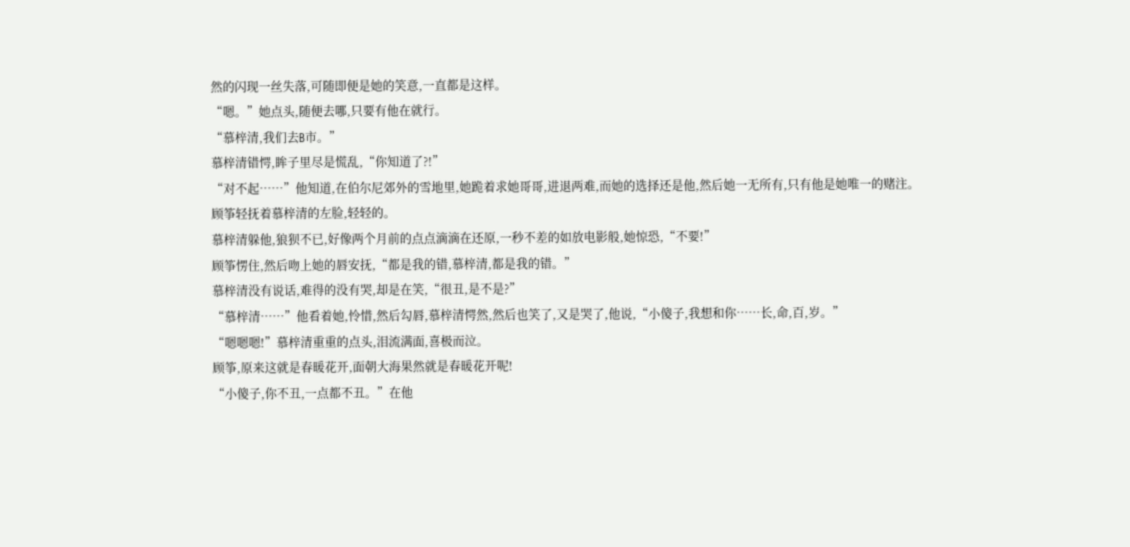然的闪现一丝失落,可随即便是她的笑意,一直都是这样。
“嗯。”她点头,随便去哪,只要有他在就行。
“慕梓清,我们去B市。”
慕梓清错愕,眸子里尽是慌乱,“你知道了?!”
“对不起……”他知道,在伯尔尼郊外的雪地里,她跪着求她哥哥,进退两难,而她的选择还是他,然后她一无所有,只有他是她唯一的赌注。
顾筝轻抚着慕梓清的左脸,轻轻的。
慕梓清躲他,狼狈不已,好像两个月前的点点滴滴在还原,一秒不差的如放电影般,她惊恐,“不要!”
顾筝愣住,然后吻上她的唇安抚,“都是我的错,慕梓清,都是我的错。”
慕梓清没有说话,难得的没有哭,却是在笑,“很丑,是不是?”
“慕梓清……”他看着她,怜惜,然后勾唇,慕梓清愕然,然后也笑了,又是哭了,他说,“小傻子,我想和你……长,命,百,岁。”
“嗯嗯嗯!”慕梓清重重的点头,泪流满面,喜极而泣。
顾筝,原来这就是春暖花开,面朝大海果然就是春暖花开呢!
“小傻子,你不丑,一点都不丑。”在他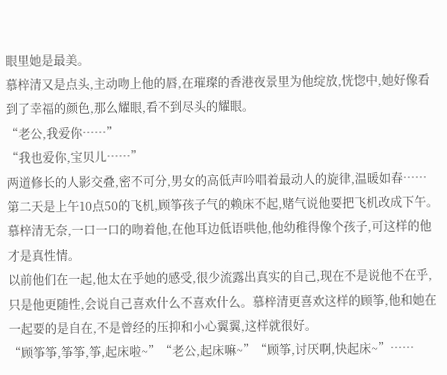眼里她是最美。
慕梓清又是点头,主动吻上他的唇,在璀璨的香港夜景里为他绽放,恍惚中,她好像看到了幸福的颜色,那么耀眼,看不到尽头的耀眼。
“老公,我爱你……”
“我也爱你,宝贝儿……”
两道修长的人影交叠,密不可分,男女的高低声吟唱着最动人的旋律,温暖如春……
第二天是上午10点50的飞机,顾筝孩子气的赖床不起,赌气说他要把飞机改成下午。慕梓清无奈,一口一口的吻着他,在他耳边低语哄他,他幼稚得像个孩子,可这样的他才是真性情。
以前他们在一起,他太在乎她的感受,很少流露出真实的自己,现在不是说他不在乎,只是他更随性,会说自己喜欢什么不喜欢什么。慕梓清更喜欢这样的顾筝,他和她在一起要的是自在,不是曾经的压抑和小心翼翼,这样就很好。
“顾筝筝,筝筝,筝,起床啦~”“老公,起床嘛~”“顾筝,讨厌啊,快起床~”……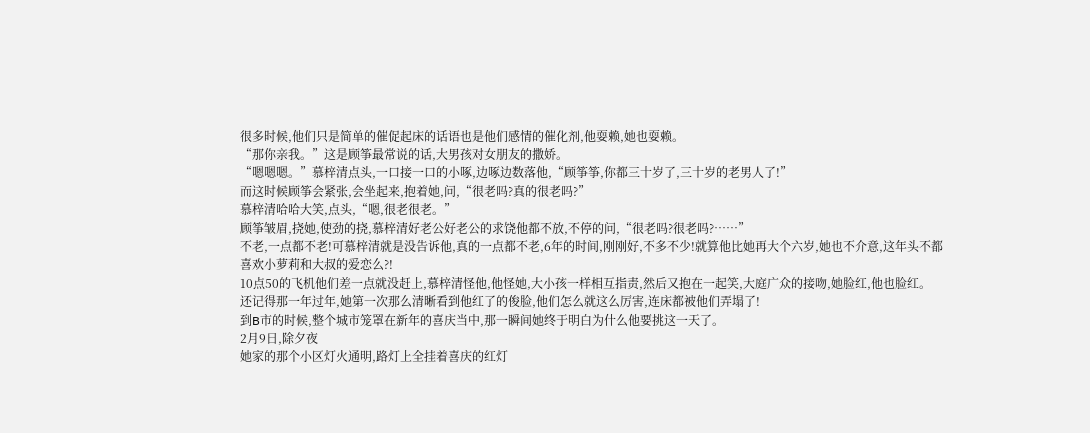很多时候,他们只是简单的催促起床的话语也是他们感情的催化剂,他耍赖,她也耍赖。
“那你亲我。”这是顾筝最常说的话,大男孩对女朋友的撒娇。
“嗯嗯嗯。”慕梓清点头,一口接一口的小啄,边啄边数落他,“顾筝筝,你都三十岁了,三十岁的老男人了!”
而这时候顾筝会紧张,会坐起来,抱着她,问,“很老吗?真的很老吗?”
慕梓清哈哈大笑,点头,“嗯,很老很老。”
顾筝皱眉,挠她,使劲的挠,慕梓清好老公好老公的求饶他都不放,不停的问,“很老吗?很老吗?……”
不老,一点都不老!可慕梓清就是没告诉他,真的一点都不老,6年的时间,刚刚好,不多不少!就算他比她再大个六岁,她也不介意,这年头不都喜欢小萝莉和大叔的爱恋么?!
10点50的飞机他们差一点就没赶上,慕梓清怪他,他怪她,大小孩一样相互指责,然后又抱在一起笑,大庭广众的接吻,她脸红,他也脸红。
还记得那一年过年,她第一次那么清晰看到他红了的俊脸,他们怎么就这么厉害,连床都被他们弄塌了!
到B市的时候,整个城市笼罩在新年的喜庆当中,那一瞬间她终于明白为什么他要挑这一天了。
2月9日,除夕夜
她家的那个小区灯火通明,路灯上全挂着喜庆的红灯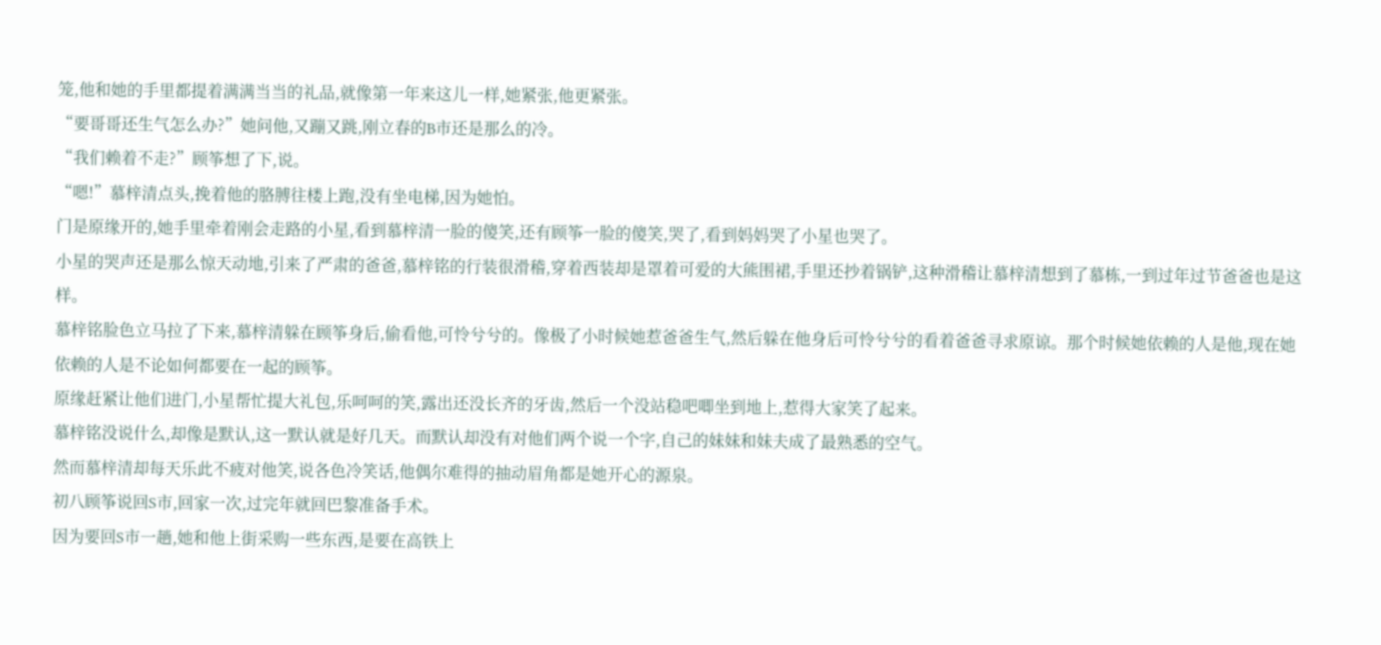笼,他和她的手里都提着满满当当的礼品,就像第一年来这儿一样,她紧张,他更紧张。
“要哥哥还生气怎么办?”她问他,又蹦又跳,刚立春的B市还是那么的冷。
“我们赖着不走?”顾筝想了下,说。
“嗯!”慕梓清点头,挽着他的胳膊往楼上跑,没有坐电梯,因为她怕。
门是原缘开的,她手里牵着刚会走路的小星,看到慕梓清一脸的傻笑,还有顾筝一脸的傻笑,哭了,看到妈妈哭了小星也哭了。
小星的哭声还是那么惊天动地,引来了严肃的爸爸,慕梓铭的行装很滑稽,穿着西装却是罩着可爱的大熊围裙,手里还抄着锅铲,这种滑稽让慕梓清想到了慕栋,一到过年过节爸爸也是这样。
慕梓铭脸色立马拉了下来,慕梓清躲在顾筝身后,偷看他,可怜兮兮的。像极了小时候她惹爸爸生气,然后躲在他身后可怜兮兮的看着爸爸寻求原谅。那个时候她依赖的人是他,现在她依赖的人是不论如何都要在一起的顾筝。
原缘赶紧让他们进门,小星帮忙提大礼包,乐呵呵的笑,露出还没长齐的牙齿,然后一个没站稳吧唧坐到地上,惹得大家笑了起来。
慕梓铭没说什么,却像是默认,这一默认就是好几天。而默认却没有对他们两个说一个字,自己的妹妹和妹夫成了最熟悉的空气。
然而慕梓清却每天乐此不疲对他笑,说各色冷笑话,他偶尔难得的抽动眉角都是她开心的源泉。
初八顾筝说回S市,回家一次,过完年就回巴黎准备手术。
因为要回S市一趟,她和他上街采购一些东西,是要在高铁上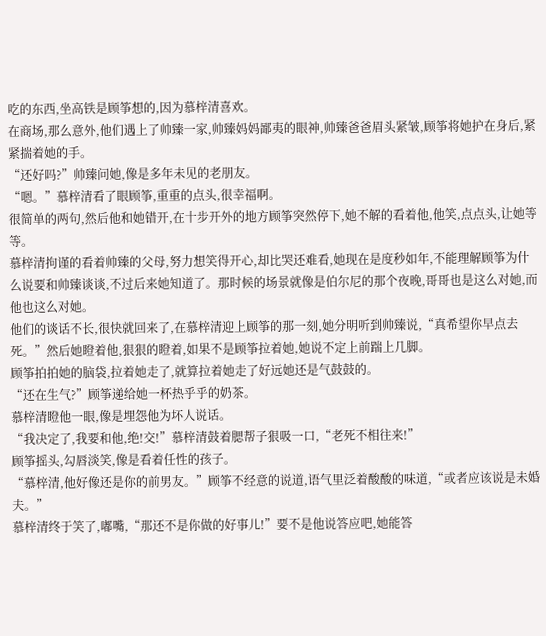吃的东西,坐高铁是顾筝想的,因为慕梓清喜欢。
在商场,那么意外,他们遇上了帅臻一家,帅臻妈妈鄙夷的眼神,帅臻爸爸眉头紧皱,顾筝将她护在身后,紧紧揣着她的手。
“还好吗?”帅臻问她,像是多年未见的老朋友。
“嗯。”慕梓清看了眼顾筝,重重的点头,很幸福啊。
很简单的两句,然后他和她错开,在十步开外的地方顾筝突然停下,她不解的看着他,他笑,点点头,让她等等。
慕梓清拘谨的看着帅臻的父母,努力想笑得开心,却比哭还难看,她现在是度秒如年,不能理解顾筝为什么说要和帅臻谈谈,不过后来她知道了。那时候的场景就像是伯尔尼的那个夜晚,哥哥也是这么对她,而他也这么对她。
他们的谈话不长,很快就回来了,在慕梓清迎上顾筝的那一刻,她分明听到帅臻说,“真希望你早点去死。”然后她瞪着他,狠狠的瞪着,如果不是顾筝拉着她,她说不定上前踹上几脚。
顾筝拍拍她的脑袋,拉着她走了,就算拉着她走了好远她还是气鼓鼓的。
“还在生气?”顾筝递给她一杯热乎乎的奶茶。
慕梓清瞪他一眼,像是埋怨他为坏人说话。
“我决定了,我要和他,绝!交!”慕梓清鼓着腮帮子狠吸一口,“老死不相往来!”
顾筝摇头,勾唇淡笑,像是看着任性的孩子。
“慕梓清,他好像还是你的前男友。”顾筝不经意的说道,语气里泛着酸酸的味道,“或者应该说是未婚夫。”
慕梓清终于笑了,嘟嘴,“那还不是你做的好事儿!”要不是他说答应吧,她能答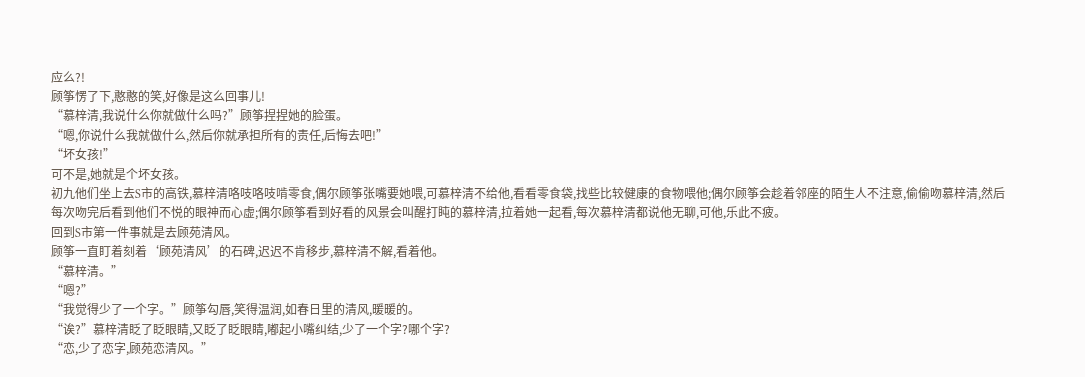应么?!
顾筝愣了下,憨憨的笑,好像是这么回事儿!
“慕梓清,我说什么你就做什么吗?”顾筝捏捏她的脸蛋。
“嗯,你说什么我就做什么,然后你就承担所有的责任,后悔去吧!”
“坏女孩!”
可不是,她就是个坏女孩。
初九他们坐上去S市的高铁,慕梓清咯吱咯吱啃零食,偶尔顾筝张嘴要她喂,可慕梓清不给他,看看零食袋,找些比较健康的食物喂他;偶尔顾筝会趁着邻座的陌生人不注意,偷偷吻慕梓清,然后每次吻完后看到他们不悦的眼神而心虚;偶尔顾筝看到好看的风景会叫醒打盹的慕梓清,拉着她一起看,每次慕梓清都说他无聊,可他,乐此不疲。
回到S市第一件事就是去顾苑清风。
顾筝一直盯着刻着‘顾苑清风’的石碑,迟迟不肯移步,慕梓清不解,看着他。
“慕梓清。”
“嗯?”
“我觉得少了一个字。”顾筝勾唇,笑得温润,如春日里的清风,暖暖的。
“诶?”慕梓清眨了眨眼睛,又眨了眨眼睛,嘟起小嘴纠结,少了一个字?哪个字?
“恋,少了恋字,顾苑恋清风。”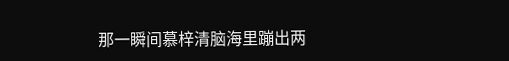那一瞬间慕梓清脑海里蹦出两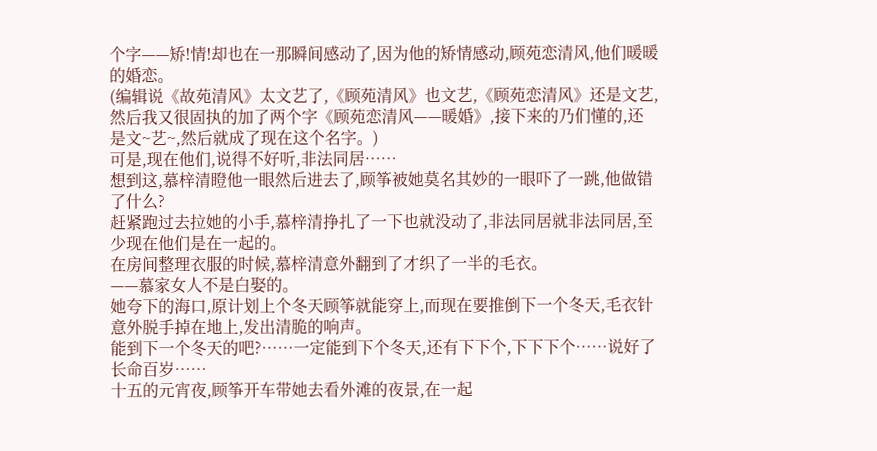个字——矫!情!却也在一那瞬间感动了,因为他的矫情感动,顾苑恋清风,他们暖暖的婚恋。
(编辑说《故苑清风》太文艺了,《顾苑清风》也文艺,《顾苑恋清风》还是文艺,然后我又很固执的加了两个字《顾苑恋清风——暖婚》,接下来的乃们懂的,还是文~艺~,然后就成了现在这个名字。)
可是,现在他们,说得不好听,非法同居……
想到这,慕梓清瞪他一眼然后进去了,顾筝被她莫名其妙的一眼吓了一跳,他做错了什么?
赶紧跑过去拉她的小手,慕梓清挣扎了一下也就没动了,非法同居就非法同居,至少现在他们是在一起的。
在房间整理衣服的时候,慕梓清意外翻到了才织了一半的毛衣。
——慕家女人不是白娶的。
她夸下的海口,原计划上个冬天顾筝就能穿上,而现在要推倒下一个冬天,毛衣针意外脱手掉在地上,发出清脆的响声。
能到下一个冬天的吧?……一定能到下个冬天,还有下下个,下下下个……说好了长命百岁……
十五的元宵夜,顾筝开车带她去看外滩的夜景,在一起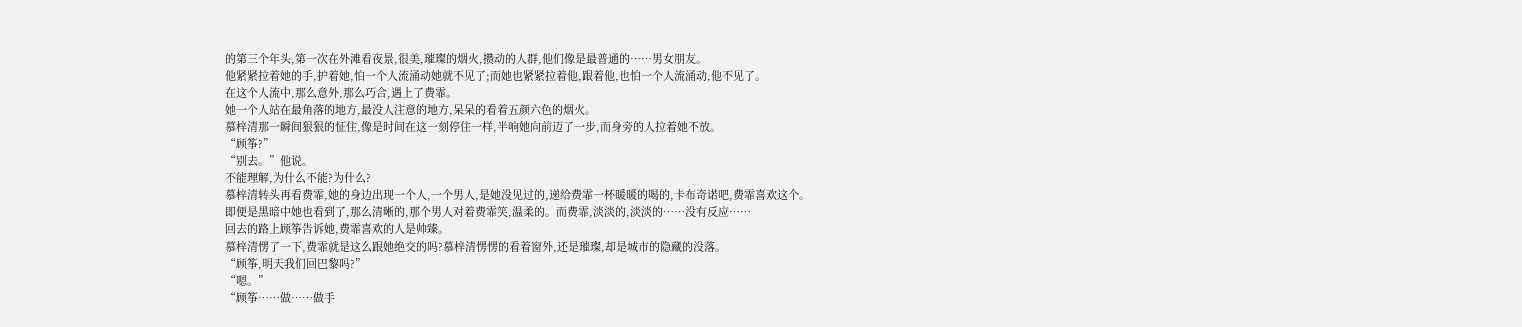的第三个年头,第一次在外滩看夜景,很美,璀璨的烟火,攒动的人群,他们像是最普通的……男女朋友。
他紧紧拉着她的手,护着她,怕一个人流涌动她就不见了;而她也紧紧拉着他,跟着他,也怕一个人流涌动,他不见了。
在这个人流中,那么意外,那么巧合,遇上了费霏。
她一个人站在最角落的地方,最没人注意的地方,呆呆的看着五颜六色的烟火。
慕梓清那一瞬间狠狠的怔住,像是时间在这一刻停住一样,半响她向前迈了一步,而身旁的人拉着她不放。
“顾筝?”
“别去。”他说。
不能理解,为什么不能?为什么?
慕梓清转头再看费霏,她的身边出现一个人,一个男人,是她没见过的,递给费霏一杯暖暖的喝的,卡布奇诺吧,费霏喜欢这个。
即便是黑暗中她也看到了,那么清晰的,那个男人对着费霏笑,温柔的。而费霏,淡淡的,淡淡的……没有反应……
回去的路上顾筝告诉她,费霏喜欢的人是帅臻。
慕梓清愣了一下,费霏就是这么跟她绝交的吗?慕梓清愣愣的看着窗外,还是璀璨,却是城市的隐藏的没落。
“顾筝,明天我们回巴黎吗?”
“嗯。”
“顾筝……做……做手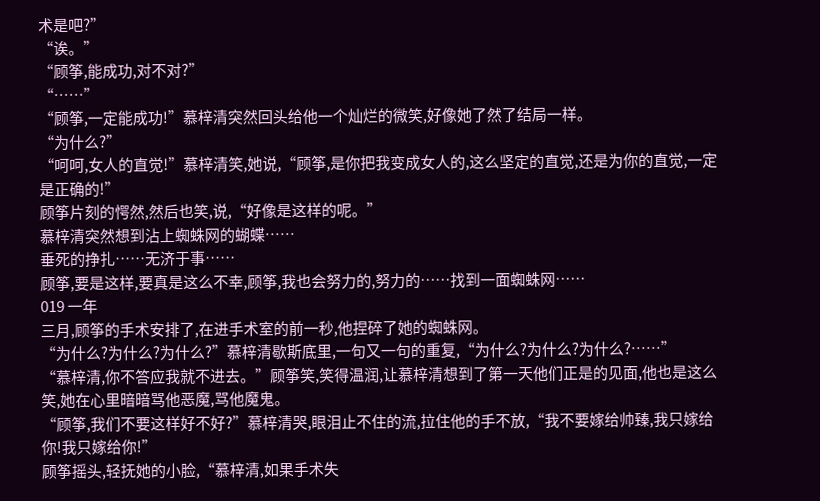术是吧?”
“诶。”
“顾筝,能成功,对不对?”
“……”
“顾筝,一定能成功!”慕梓清突然回头给他一个灿烂的微笑,好像她了然了结局一样。
“为什么?”
“呵呵,女人的直觉!”慕梓清笑,她说,“顾筝,是你把我变成女人的,这么坚定的直觉,还是为你的直觉,一定是正确的!”
顾筝片刻的愕然,然后也笑,说,“好像是这样的呢。”
慕梓清突然想到沾上蜘蛛网的蝴蝶……
垂死的挣扎……无济于事……
顾筝,要是这样,要真是这么不幸,顾筝,我也会努力的,努力的……找到一面蜘蛛网……
019 一年
三月,顾筝的手术安排了,在进手术室的前一秒,他捏碎了她的蜘蛛网。
“为什么?为什么?为什么?”慕梓清歇斯底里,一句又一句的重复,“为什么?为什么?为什么?……”
“慕梓清,你不答应我就不进去。”顾筝笑,笑得温润,让慕梓清想到了第一天他们正是的见面,他也是这么笑,她在心里暗暗骂他恶魔,骂他魔鬼。
“顾筝,我们不要这样好不好?”慕梓清哭,眼泪止不住的流,拉住他的手不放,“我不要嫁给帅臻,我只嫁给你!我只嫁给你!”
顾筝摇头,轻抚她的小脸,“慕梓清,如果手术失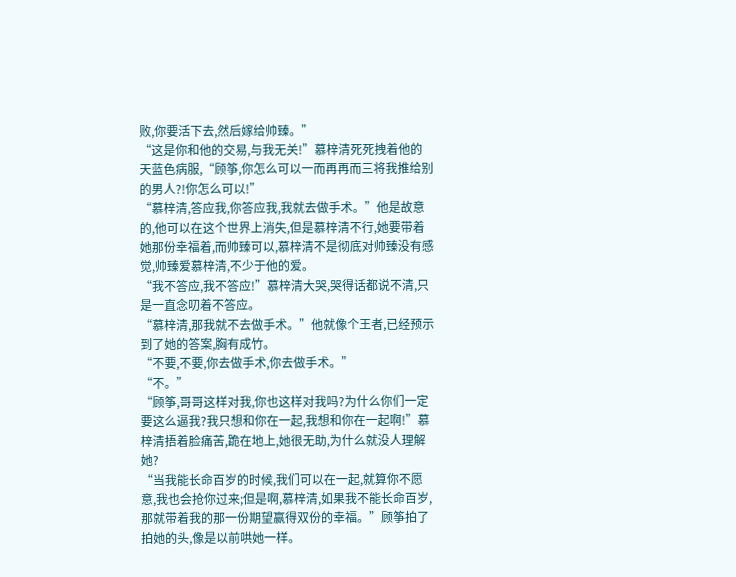败,你要活下去,然后嫁给帅臻。”
“这是你和他的交易,与我无关!”慕梓清死死拽着他的天蓝色病服,“顾筝,你怎么可以一而再再而三将我推给别的男人?!你怎么可以!”
“慕梓清,答应我,你答应我,我就去做手术。”他是故意的,他可以在这个世界上消失,但是慕梓清不行,她要带着她那份幸福着,而帅臻可以,慕梓清不是彻底对帅臻没有感觉,帅臻爱慕梓清,不少于他的爱。
“我不答应,我不答应!”慕梓清大哭,哭得话都说不清,只是一直念叨着不答应。
“慕梓清,那我就不去做手术。”他就像个王者,已经预示到了她的答案,胸有成竹。
“不要,不要,你去做手术,你去做手术。”
“不。”
“顾筝,哥哥这样对我,你也这样对我吗?为什么你们一定要这么逼我?我只想和你在一起,我想和你在一起啊!”慕梓清捂着脸痛苦,跪在地上,她很无助,为什么就没人理解她?
“当我能长命百岁的时候,我们可以在一起,就算你不愿意,我也会抢你过来;但是啊,慕梓清,如果我不能长命百岁,那就带着我的那一份期望赢得双份的幸福。”顾筝拍了拍她的头,像是以前哄她一样。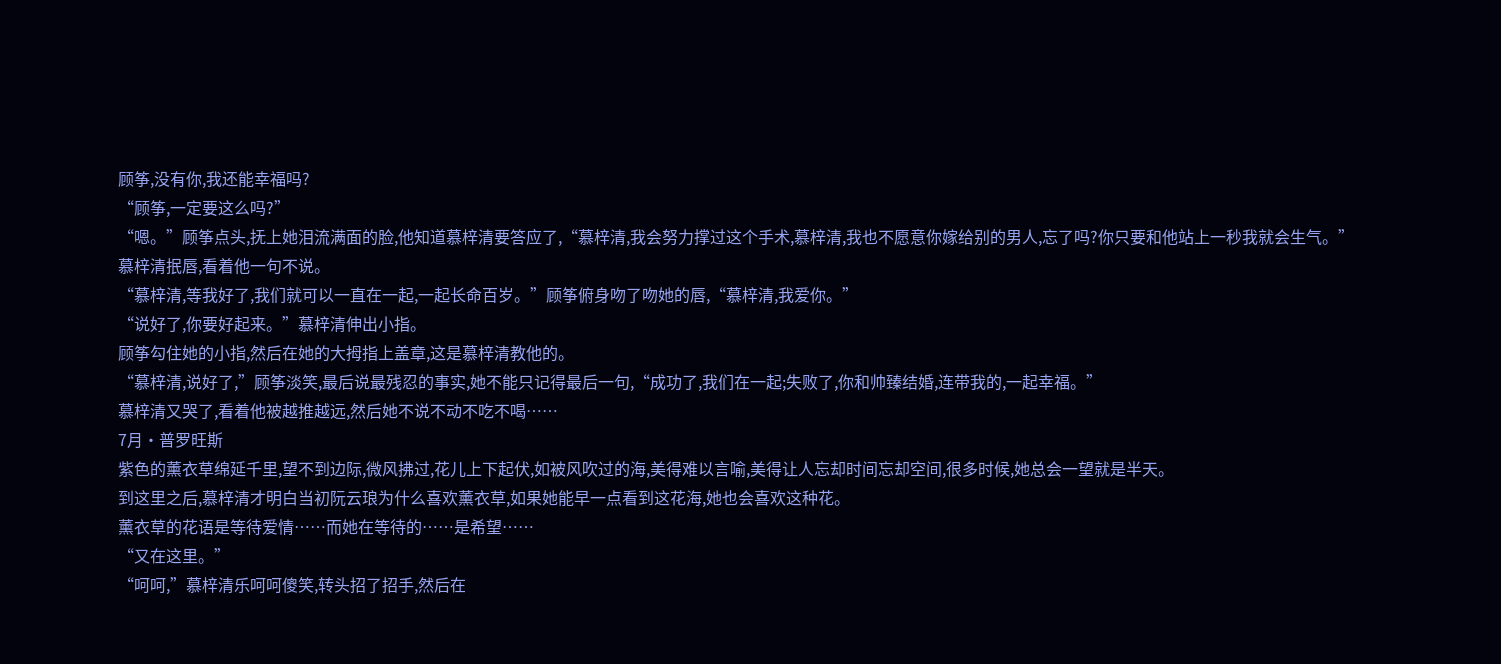顾筝,没有你,我还能幸福吗?
“顾筝,一定要这么吗?”
“嗯。”顾筝点头,抚上她泪流满面的脸,他知道慕梓清要答应了,“慕梓清,我会努力撑过这个手术,慕梓清,我也不愿意你嫁给别的男人,忘了吗?你只要和他站上一秒我就会生气。”
慕梓清抿唇,看着他一句不说。
“慕梓清,等我好了,我们就可以一直在一起,一起长命百岁。”顾筝俯身吻了吻她的唇,“慕梓清,我爱你。”
“说好了,你要好起来。”慕梓清伸出小指。
顾筝勾住她的小指,然后在她的大拇指上盖章,这是慕梓清教他的。
“慕梓清,说好了,”顾筝淡笑,最后说最残忍的事实,她不能只记得最后一句,“成功了,我们在一起;失败了,你和帅臻结婚,连带我的,一起幸福。”
慕梓清又哭了,看着他被越推越远,然后她不说不动不吃不喝……
7月·普罗旺斯
紫色的薰衣草绵延千里,望不到边际,微风拂过,花儿上下起伏,如被风吹过的海,美得难以言喻,美得让人忘却时间忘却空间,很多时候,她总会一望就是半天。
到这里之后,慕梓清才明白当初阮云琅为什么喜欢薰衣草,如果她能早一点看到这花海,她也会喜欢这种花。
薰衣草的花语是等待爱情……而她在等待的……是希望……
“又在这里。”
“呵呵,”慕梓清乐呵呵傻笑,转头招了招手,然后在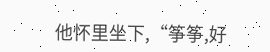他怀里坐下,“筝筝,好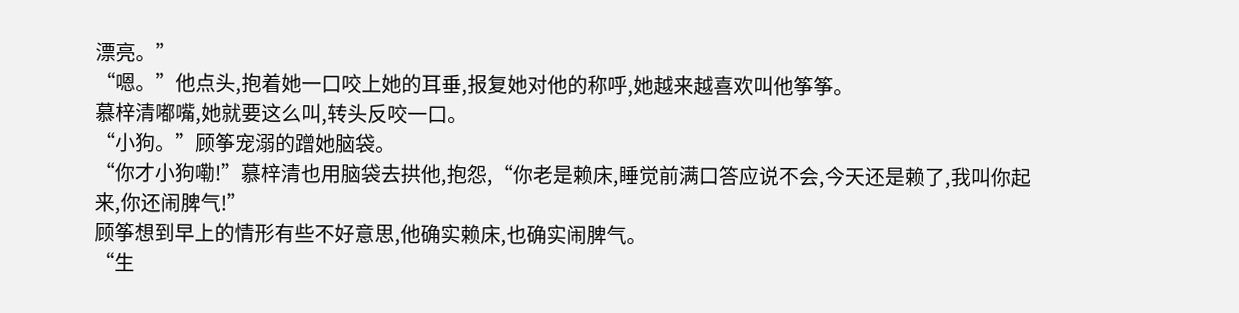漂亮。”
“嗯。”他点头,抱着她一口咬上她的耳垂,报复她对他的称呼,她越来越喜欢叫他筝筝。
慕梓清嘟嘴,她就要这么叫,转头反咬一口。
“小狗。”顾筝宠溺的蹭她脑袋。
“你才小狗嘞!”慕梓清也用脑袋去拱他,抱怨,“你老是赖床,睡觉前满口答应说不会,今天还是赖了,我叫你起来,你还闹脾气!”
顾筝想到早上的情形有些不好意思,他确实赖床,也确实闹脾气。
“生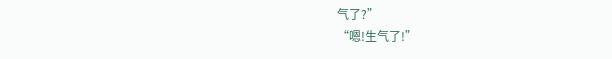气了?”
“嗯!生气了!”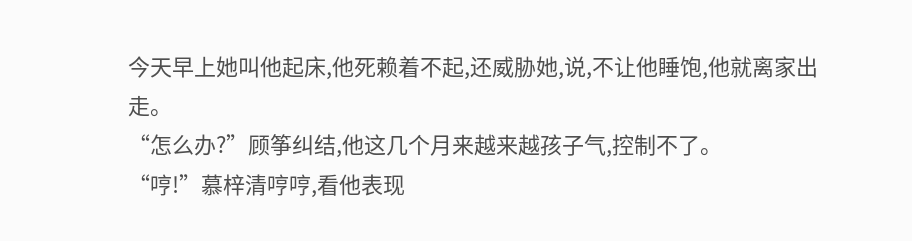今天早上她叫他起床,他死赖着不起,还威胁她,说,不让他睡饱,他就离家出走。
“怎么办?”顾筝纠结,他这几个月来越来越孩子气,控制不了。
“哼!”慕梓清哼哼,看他表现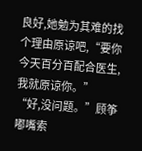良好,她勉为其难的找个理由原谅吧,“要你今天百分百配合医生,我就原谅你。”
“好,没问题。”顾筝嘟嘴索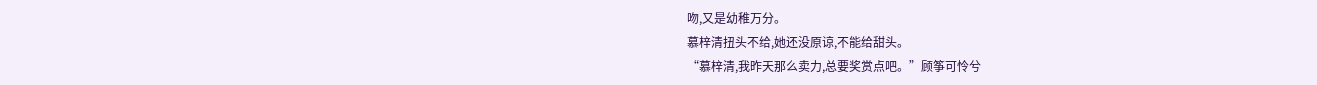吻,又是幼稚万分。
慕梓清扭头不给,她还没原谅,不能给甜头。
“慕梓清,我昨天那么卖力,总要奖赏点吧。”顾筝可怜兮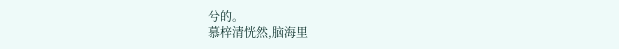兮的。
慕梓清恍然,脑海里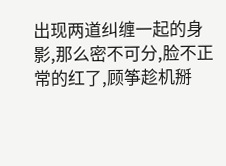出现两道纠缠一起的身影,那么密不可分,脸不正常的红了,顾筝趁机掰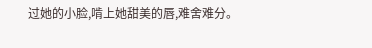过她的小脸,啃上她甜美的唇,难舍难分。